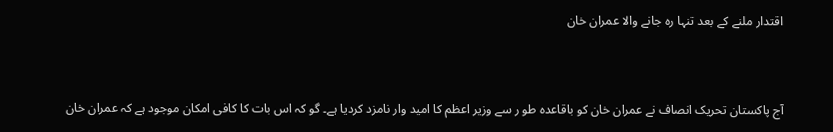اقتدار ملنے کے بعد تنہا رہ جانے والا عمران خان


آج پاکستان تحریک انصاف نے عمران خان کو باقاعدہ طو ر سے وزیر اعظم کا امید وار نامزد کردیا ہے۔ گو کہ اس بات کا کافی امکان موجود ہے کہ عمران خان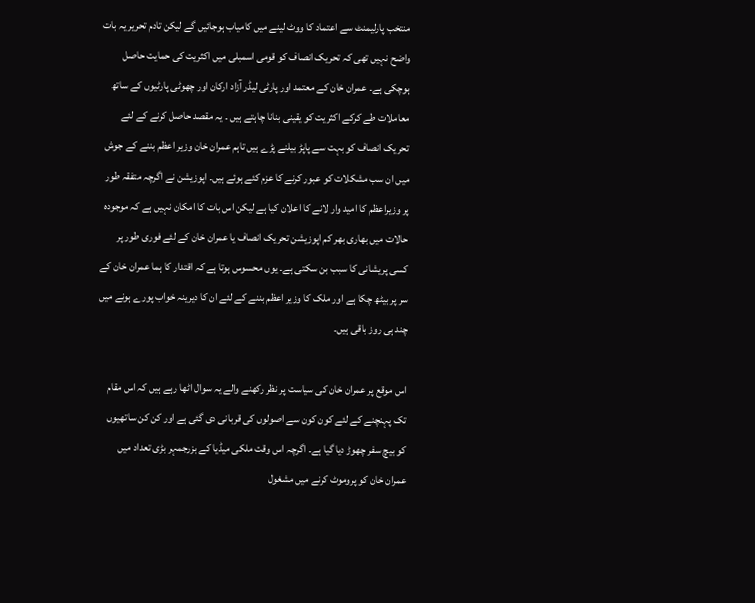منتخب پارلیمنٹ سے اعتماد کا ووٹ لینے میں کامیاب ہوجائیں گے لیکن تادم تحریر یہ بات واضح نہیں تھی کہ تحریک انصاف کو قومی اسمبلی میں اکثریت کی حمایت حاصل ہوچکی ہے۔ عمران خان کے معتمد اور پارٹی لیڈر آزاد ارکان اور چھوٹی پارٹیوں کے ساتھ معاملات طے کرکے اکثریت کو یقینی بنانا چاہتے ہیں ۔ یہ مقصد حاصل کرنے کے لئے تحریک انصاف کو بہت سے پاپڑ بیلنے پڑے ہیں تاہم عمران خان وزیر اعظم بننے کے جوش میں ان سب مشکلات کو عبور کرنے کا عزم کئے ہوئے ہیں۔ اپوزیشن نے اگرچہ متفقہ طور پر وزیراعظم کا امید وار لانے کا اعلان کیا ہے لیکن اس بات کا امکان نہیں ہے کہ موجودہ حالات میں بھاری بھر کم اپوزیشن تحریک انصاف یا عمران خان کے لئے فوری طور پر کسی پریشانی کا سبب بن سکتی ہے۔ یوں محسوس ہوتا ہے کہ اقتدار کا ہما عمران خان کے سر پر بیٹھ چکا ہے اور ملک کا وزیر اعظم بننے کے لئے ان کا دیرینہ خواب پورے ہونے میں چند ہی روز باقی ہیں۔

اس موقع پر عمران خان کی سیاست پر نظر رکھنے والے یہ سوال اٹھا رہے ہیں کہ اس مقام تک پہنچنے کے لئے کون کون سے اصولوں کی قربانی دی گئی ہے اور کن کن ساتھیوں کو بیچ سفر چھوڑ دیا گیا ہے۔ اگرچہ اس وقت ملکی میڈیا کے بزرجمہر بڑی تعداد میں عمران خان کو پروموٹ کرنے میں مشغول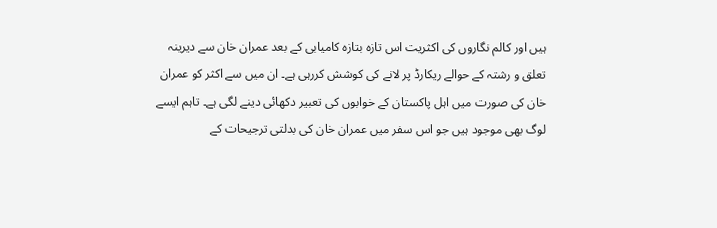ہیں اور کالم نگاروں کی اکثریت اس تازہ بتازہ کامیابی کے بعد عمران خان سے دیرینہ تعلق و رشتہ کے حوالے ریکارڈ پر لانے کی کوشش کررہی ہے۔ ان میں سے اکثر کو عمران خان کی صورت میں اہل پاکستان کے خوابوں کی تعبیر دکھائی دینے لگی ہے۔ تاہم ایسے لوگ بھی موجود ہیں جو اس سفر میں عمران خان کی بدلتی ترجیحات کے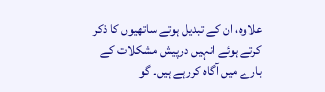علاوہ، ان کے تبدیل ہوتے ساتھیوں کا ذکر کرتے ہوئے انہیں درپیش مشکلات کے بارے میں آگاہ کررہے ہیں۔ گو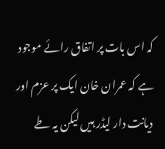کہ اس بات پر اتفاق رائے موجود ہے کہ عمران خان ایک پر عزم اور دیانت دار لیڈر ہیں لیکن یہ طے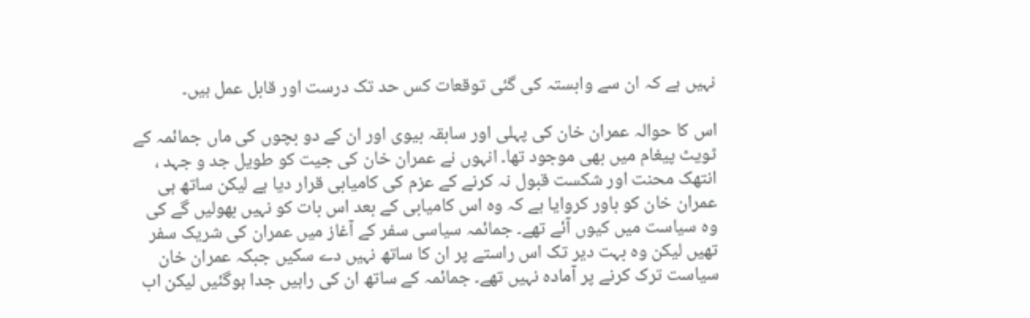نہیں ہے کہ ان سے وابستہ کی گئی توقعات کس حد تک درست اور قابل عمل ہیں۔

اس کا حوالہ عمران خان کی پہلی اور سابقہ بیوی اور ان کے دو بچوں کی ماں جمائمہ کے ٹویٹ پیغام میں بھی موجود تھا۔ انہوں نے عمران خان کی جیت کو طویل جد و جہد ، انتھک محنت اور شکست قبول نہ کرنے کے عزم کی کامیابی قرار دیا ہے لیکن ساتھ ہی عمران خان کو باور کروایا ہے کہ وہ اس کامیابی کے بعد اس بات کو نہیں بھولیں گے کی وہ سیاست میں کیوں آئے تھے۔ جمائمہ سیاسی سفر کے آغاز میں عمران کی شریک سفر تھیں لیکن وہ بہت دیر تک اس راستے پر ان کا ساتھ نہیں دے سکیں جبکہ عمران خان سیاست ترک کرنے پر آمادہ نہیں تھے۔ جمائمہ کے ساتھ ان کی راہیں جدا ہوگئیں لیکن اب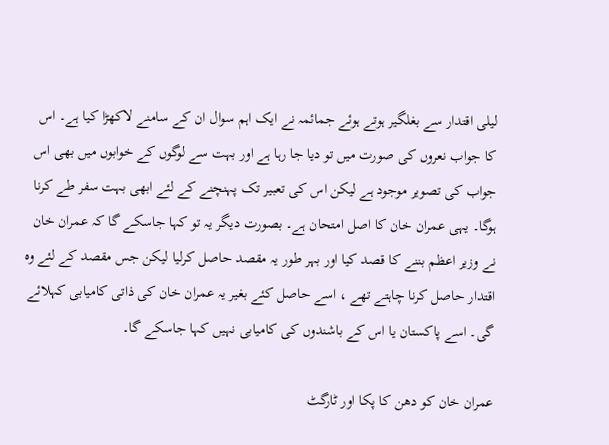لیلی اقتدار سے بغلگیر ہوتے ہوئے جمائمہ نے ایک اہم سوال ان کے سامنے لاکھڑا کیا ہے۔ اس کا جواب نعروں کی صورت میں تو دیا جا رہا ہے اور بہت سے لوگوں کے خوابوں میں بھی اس جواب کی تصویر موجود ہے لیکن اس کی تعبیر تک پہنچنے کے لئے ابھی بہت سفر طے کرنا ہوگا۔ یہی عمران خان کا اصل امتحان ہے۔ بصورت دیگر یہ تو کہا جاسکے گا کہ عمران خان نے وزیر اعظم بننے کا قصد کیا اور بہر طور یہ مقصد حاصل کرلیا لیکن جس مقصد کے لئے وہ اقتدار حاصل کرنا چاہتے تھے ، اسے حاصل کئے بغیر یہ عمران خان کی ذاتی کامیابی کہلائے گی۔ اسے پاکستان یا اس کے باشندوں کی کامیابی نہیں کہا جاسکے گا۔

عمران خان کو دھن کا پکا اور ٹارگٹ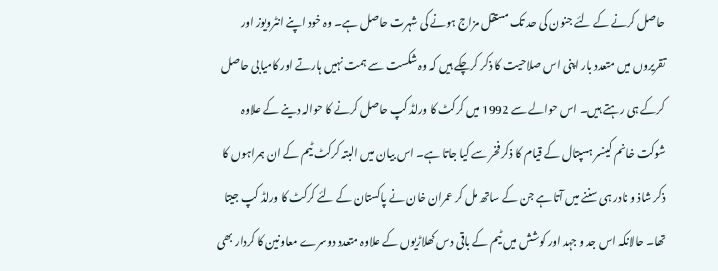حاصل کرنے کے لئے جنون کی حد تک مستقل مزاج ہونے کی شہرت حاصل ہے۔ وہ خود اپنے انٹرویوز اور تقریروں میں متعدد بار اپنی اس صلاحیت کا ذکر کرچکے ہیں کہ وہ شکست سے ہمت نہیں ہارتے اور کامیابی حاصل کرکے ہی رہتے ہیں۔ اس حوالے سے 1992 میں کرکٹ کا ورلڈ کپ حاصل کرنے کا حوالہ دینے کے علاوہ شوکت خانم کینسر ہسپتال کے قیام کا ذکر فخر سے کیا جاتا ہے۔ اس بیان میں البتہ کرکٹ ٹیم کے ان ہمراہوں کا ذکر شاذ و نادر ہی سننے میں آتا ہے جن کے ساتھ مل کر عمران خان نے پاکستان کے لئے کرکٹ کا ورلڈ کپ جیتا تھا۔ حالانکہ اس جد و جہد اور کوشش میں ٹیم کے باقی دس کھلاڑیوں کے علاوہ متعدد دوسرے معاونین کا کردار بھی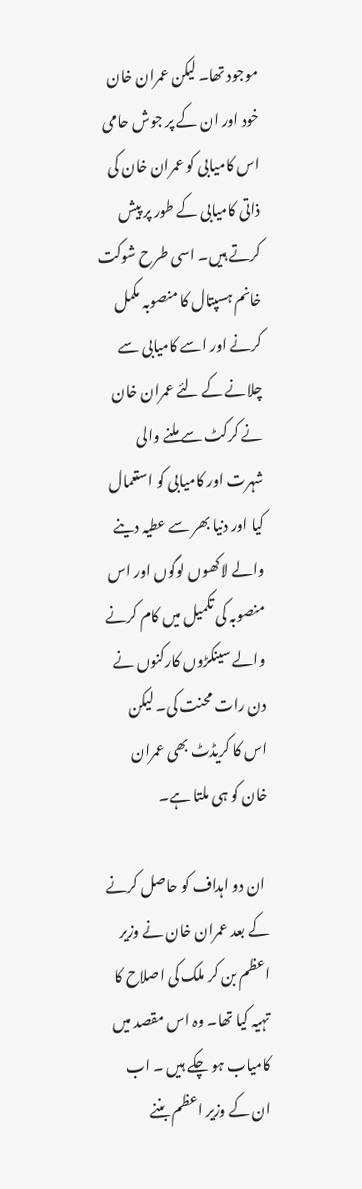موجود تھا۔ لیکن عمران خان خود اور ان کے پر جوش حامی اس کامیابی کو عمران خان کی ذاتی کامیابی کے طور پر پیش کرتے ہیں۔ اسی طرح شوکت خانم ہسپتال کا منصوبہ مکمل کرنے اور اسے کامیابی سے چلانے کے لئے عمران خان نے کرکٹ سے ملنے والی شہرت اور کامیابی کو استعمال کیا اور دنیا بھر سے عطیہ دینے والے لاکھوں لوگوں اور اس منصوبہ کی تکمیل میں کام کرنے والے سینکڑوں کارکنوں نے دن رات محنت کی۔ لیکن اس کا کریڈٹ بھی عمران خان کو ہی ملتا ہے۔

 ان دو اہداف کو حاصل کرنے کے بعد عمران خان نے وزیر اعظم بن کر ملک کی اصلاح کا تہیہ کیا تھا۔ وہ اس مقصد میں کامیاب ہو چکے ہیں ۔ اب ان کے وزیر اعظم بننے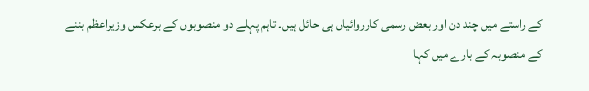کے راستے میں چند دن اور بعض رسمی کارروائیاں ہی حائل ہیں۔ تاہم پہلے دو منصوبوں کے برعکس وزیراعظم بننے کے منصوبہ کے بارے میں کہا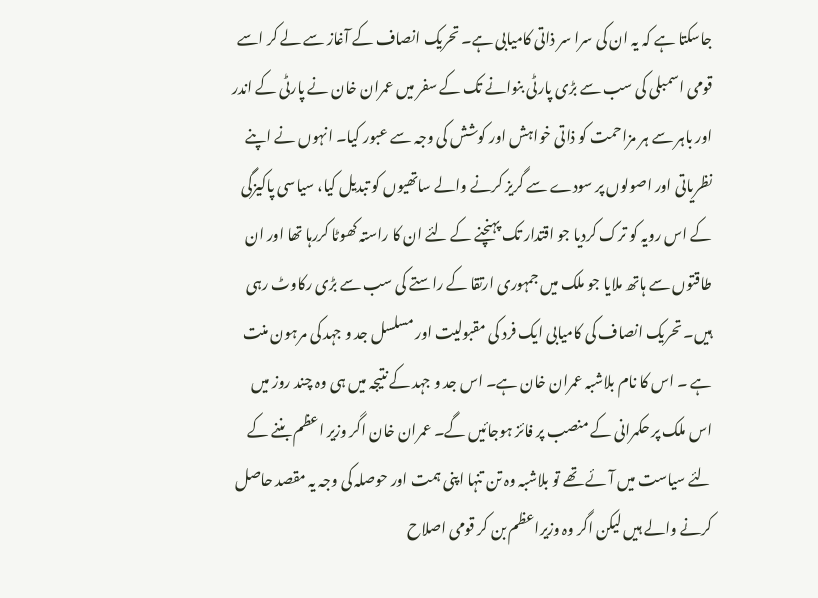جاسکتا ہے کہ یہ ان کی سرا سر ذاتی کامیابی ہے۔ تحریک انصاف کے آغاز سے لے کر اسے قومی اسمبلی کی سب سے بڑی پارٹی بنوانے تک کے سفر میں عمران خان نے پارٹی کے اندر اور باہر سے ہر مزاحمت کو ذاتی خواہش اور کوشش کی وجہ سے عبور کیا۔ انہوں نے اپنے نظریاتی اور اصولوں پر سودے سے گریز کرنے والے ساتھیوں کو تبدیل کیا، سیاسی پاکیزگی کے اس رویہ کو ترک کردیا جو اقتدار تک پہنچنے کے لئے ان کا راستہ کھوٹا کررہا تھا اور ان طاقتوں سے ہاتھ ملایا جو ملک میں جمہوری ارتقا کے راستے کی سب سے بڑی رکاوٹ رہی ہیں۔ تحریک انصاف کی کامیابی ایک فرد کی مقبولیت اور مسلسل جد و جہد کی مرہون منت ہے ۔ اس کا نام بلاشبہ عمران خان ہے۔ اس جد و جہد کے نتیجہ میں ہی وہ چند روز میں اس ملک پر حکمرانی کے منصب پر فائز ہوجائیں گے۔ عمران خان اگر وزیر اعظم بننے کے لئے سیاست میں آئے تھے تو بلاشبہ وہ تن تنہا اپنی ہمت اور حوصلہ کی وجہ یہ مقصد حاصل کرنے والے ہیں لیکن اگر وہ وزیراعظم بن کر قومی اصلاح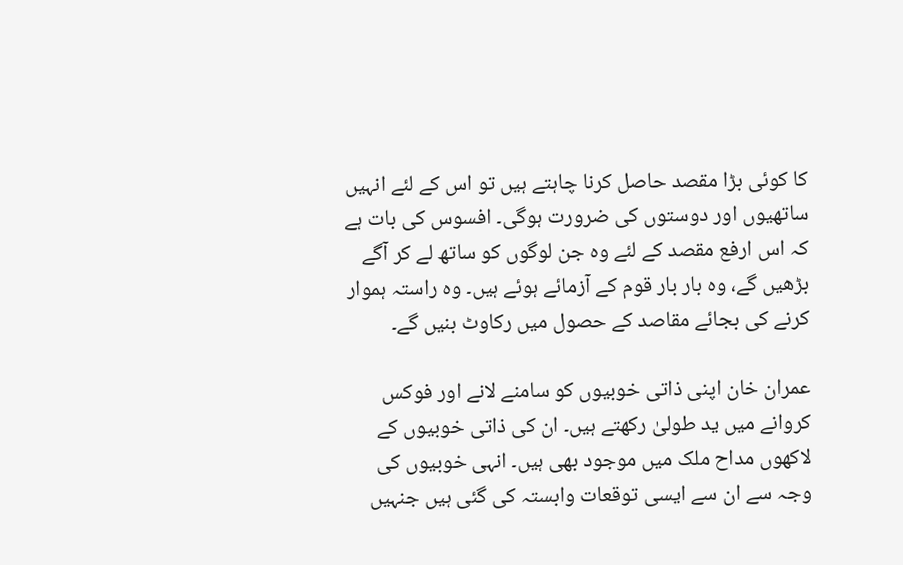کا کوئی بڑا مقصد حاصل کرنا چاہتے ہیں تو اس کے لئے انہیں ساتھیوں اور دوستوں کی ضرورت ہوگی۔ افسوس کی بات ہے کہ اس ارفع مقصد کے لئے وہ جن لوگوں کو ساتھ لے کر آگے بڑھیں گے، وہ بار بار قوم کے آزمائے ہوئے ہیں۔ وہ راستہ ہموار کرنے کی بجائے مقاصد کے حصول میں رکاوٹ بنیں گے۔

عمران خان اپنی ذاتی خوبیوں کو سامنے لانے اور فوکس کروانے میں ید طولیٰ رکھتے ہیں۔ ان کی ذاتی خوبیوں کے لاکھوں مداح ملک میں موجود بھی ہیں۔ انہی خوبیوں کی وجہ سے ان سے ایسی توقعات وابستہ کی گئی ہیں جنہیں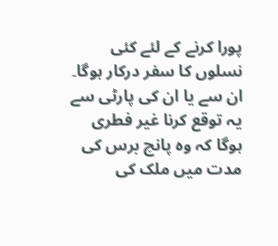پورا کرنے کے لئے کئی نسلوں کا سفر درکار ہوگا۔ ان سے یا ان کی پارٹی سے یہ توقع کرنا غیر فطری ہوگا کہ وہ پانچ برس کی مدت میں ملک کی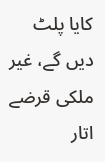کایا پلٹ دیں گے، غیر ملکی قرضے اتار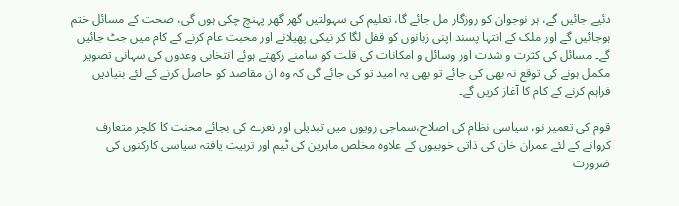دئیے جائیں گے، ہر نوجوان کو روزگار مل جائے گا، تعلیم کی سہولتیں گھر گھر پہنچ چکی ہوں گی، صحت کے مسائل ختم ہوجائیں گے اور ملک کے انتہا پسند اپنی زبانوں کو قفل لگا کر نیکی پھیلانے اور محبت عام کرنے کے کام میں جٹ جائیں گے۔ مسائل کی کثرت و شدت اور وسائل و امکانات کی قلت کو سامنے رکھتے ہوئے انتخابی وعدوں کی سہانی تصویر مکمل ہونے کی توقع نہ بھی کی جائے تو بھی یہ امید تو کی جائے گی کہ وہ ان مقاصد کو حاصل کرنے کے لئے بنیادیں فراہم کرنے کے کام کا آغاز کریں گے۔

قوم کی تعمیر نو، سیاسی نظام کی اصلاح،سماجی رویوں میں تبدیلی اور نعرے کی بجائے محنت کا کلچر متعارف کروانے کے لئے عمران خان کی ذاتی خوبیوں کے علاوہ مخلص ماہرین کی ٹیم اور تربیت یافتہ سیاسی کارکنوں کی ضرورت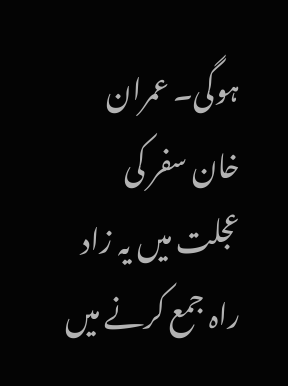ہوگی۔ عمران خان سفر کی عجلت میں یہ زاد راہ جمع کرنے میں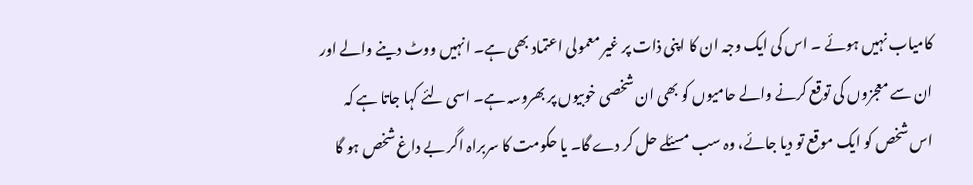کامیاب نہیں ہوئے ۔ اس کی ایک وجہ ان کا اپنی ذات پر غیر معمولی اعتماد بھی ہے۔ انہیں ووٹ دینے والے اور ان سے معجزوں کی توقع کرنے والے حامیوں کو بھی ان شخصی خوبیوں پر بھروسہ ہے۔ اسی لئے کہا جاتا ہے کہ اس شخص کو ایک موقع تو دیا جائے، وہ سب مسئلے حل کر دے گا۔ یا حکومت کا سربراہ اگر بے داغ شخص ہو گا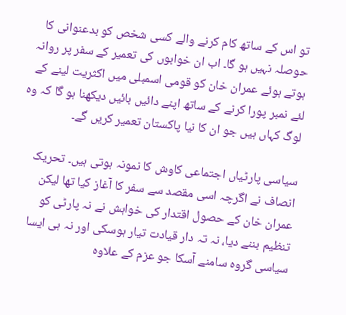تو اس کے ساتھ کام کرنے والے کسی شخص کو بدعنوانی کا حوصلہ نہیں ہو گا۔ اب ان خوابوں کی تعمیر کے سفر پر روانہ ہوتے ہوئے عمران خان کو قومی اسمبلی میں اکثریت لینے کے لئے نمبر پورا کرنے کے ساتھ اپنے دائیں بائیں دیکھنا ہو گا کہ وہ لوگ کہاں ہیں جو ان کا نیا پاکستان تعمیر کریں گے۔

سیاسی پارٹیاں اجتماعی کاوش کا نمونہ ہوتی ہیں۔ تحریک انصاف نے اگرچہ اسی مقصد سے سفر کا آغاز کیا تھا لیکن عمران خان کے حصول اقتدار کی خواہش نے نہ پارٹی کو تنظیم بننے دیا، نہ تہ دار قیادت تیار ہوسکی اور نہ ہی ایسا سیاسی گروہ سامنے آسکا جو عزم کے علاوہ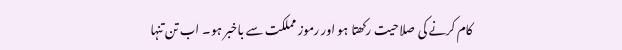کام کرنے کی صلاحیت رکھتا ہو اور رموز مملکت سے باخبر ہو۔ اب تن تنہا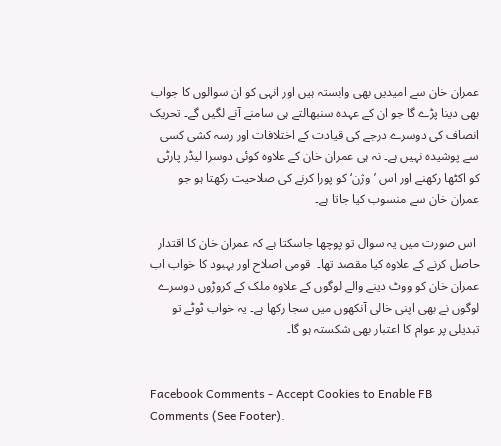عمران خان سے امیدیں بھی وابستہ ہیں اور انہی کو ان سوالوں کا جواب بھی دینا پڑے گا جو ان کے عہدہ سنبھالتے ہی سامنے آنے لگیں گے۔ تحریک انصاف کی دوسرے درجے کی قیادت کے اختلافات اور رسہ کشی کسی سے پوشیدہ نہیں ہے۔ نہ ہی عمران خان کے علاوہ کوئی دوسرا لیڈر پارٹی کو اکٹھا رکھنے اور اس ’وژن‘ کو پورا کرنے کی صلاحیت رکھتا ہو جو عمران خان سے منسوب کیا جاتا ہے۔

 اس صورت میں یہ سوال تو پوچھا جاسکتا ہے کہ عمران خان کا اقتدار حاصل کرنے کے علاوہ کیا مقصد تھا۔  قومی اصلاح اور بہبود کا خواب اب عمران خان کو ووٹ دینے والے لوگوں کے علاوہ ملک کے کروڑوں دوسرے لوگوں نے بھی اپنی خالی آنکھوں میں سجا رکھا ہے۔ یہ خواب ٹوٹے تو تبدیلی پر عوام کا اعتبار بھی شکستہ ہو گا۔


Facebook Comments - Accept Cookies to Enable FB Comments (See Footer).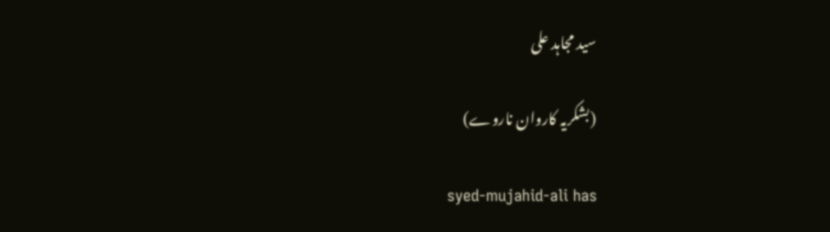سید مجاہد علی

(بشکریہ کاروان ناروے)

syed-mujahid-ali has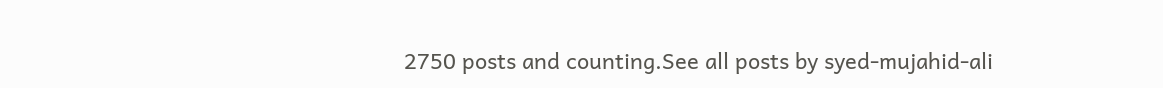2750 posts and counting.See all posts by syed-mujahid-ali